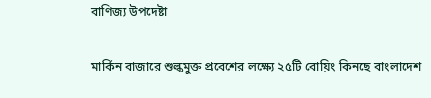বাণিজ্য উপদেষ্টা

মার্কিন বাজারে শুল্কমুক্ত প্রবেশের লক্ষ্যে ২৫টি বোয়িং কিনছে বাংলাদেশ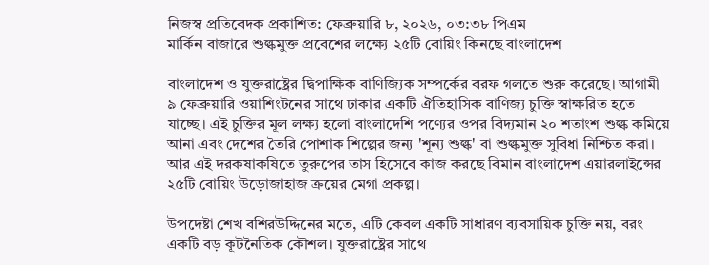নিজস্ব প্রতিবেদক প্রকাশিত: ফেব্রুয়ারি ৮, ২০২৬, ০৩:৩৮ পিএম
মার্কিন বাজারে শুল্কমুক্ত প্রবেশের লক্ষ্যে ২৫টি বোয়িং কিনছে বাংলাদেশ

বাংলাদেশ ও যুক্তরাষ্ট্রের দ্বিপাক্ষিক বাণিজ্যিক সম্পর্কের বরফ গলতে শুরু করেছে। আগামী ৯ ফেব্রুয়ারি ওয়াশিংটনের সাথে ঢাকার একটি ঐতিহাসিক বাণিজ্য চুক্তি স্বাক্ষরিত হতে যাচ্ছে। এই চুক্তির মূল লক্ষ্য হলো বাংলাদেশি পণ্যের ওপর বিদ্যমান ২০ শতাংশ শুল্ক কমিয়ে আনা এবং দেশের তৈরি পোশাক শিল্পের জন্য 'শূন্য শুল্ক' বা শুল্কমুক্ত সুবিধা নিশ্চিত করা। আর এই দরকষাকষিতে তুরুপের তাস হিসেবে কাজ করছে বিমান বাংলাদেশ এয়ারলাইন্সের ২৫টি বোয়িং উড়োজাহাজ ক্রয়ের মেগা প্রকল্প।

উপদেষ্টা শেখ বশিরউদ্দিনের মতে, এটি কেবল একটি সাধারণ ব্যবসায়িক চুক্তি নয়, বরং একটি বড় কূটনৈতিক কৌশল। যুক্তরাষ্ট্রের সাথে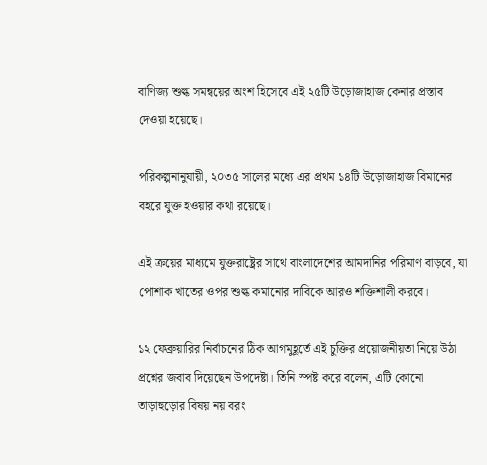বাণিজ্য শুল্ক সমন্বয়ের অংশ হিসেবে এই ২৫টি উড়োজাহাজ কেনার প্রস্তাব দেওয়া হয়েছে।

পরিকল্পনানুযায়ী, ২০৩৫ সালের মধ্যে এর প্রথম ১৪টি উড়োজাহাজ বিমানের বহরে যুক্ত হওয়ার কথা রয়েছে।

এই ক্রয়ের মাধ্যমে যুক্তরাষ্ট্রের সাথে বাংলাদেশের আমদানির পরিমাণ বাড়বে, যা পোশাক খাতের ওপর শুল্ক কমানোর দাবিকে আরও শক্তিশালী করবে।

১২ ফেব্রুয়ারির নির্বাচনের ঠিক আগমুহূর্তে এই চুক্তির প্রয়োজনীয়তা নিয়ে উঠা প্রশ্নের জবাব দিয়েছেন উপদেষ্টা। তিনি স্পষ্ট করে বলেন, এটি কোনো তাড়াহুড়োর বিষয় নয় বরং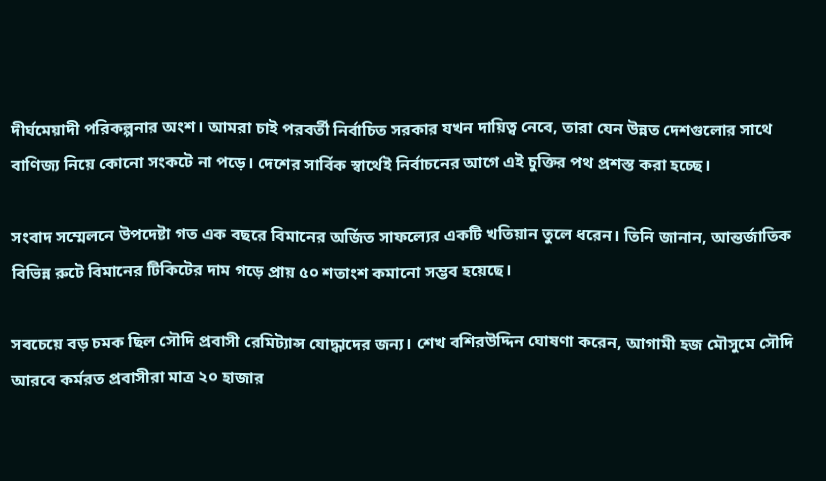দীর্ঘমেয়াদী পরিকল্পনার অংশ। আমরা চাই পরবর্তী নির্বাচিত সরকার যখন দায়িত্ব নেবে, তারা যেন উন্নত দেশগুলোর সাথে বাণিজ্য নিয়ে কোনো সংকটে না পড়ে। দেশের সার্বিক স্বার্থেই নির্বাচনের আগে এই চুক্তির পথ প্রশস্ত করা হচ্ছে।

সংবাদ সম্মেলনে উপদেষ্টা গত এক বছরে বিমানের অর্জিত সাফল্যের একটি খতিয়ান তুলে ধরেন। তিনি জানান, আন্তর্জাতিক বিভিন্ন রুটে বিমানের টিকিটের দাম গড়ে প্রায় ৫০ শতাংশ কমানো সম্ভব হয়েছে।

সবচেয়ে বড় চমক ছিল সৌদি প্রবাসী রেমিট্যান্স যোদ্ধাদের জন্য। শেখ বশিরউদ্দিন ঘোষণা করেন, আগামী হজ মৌসুমে সৌদি আরবে কর্মরত প্রবাসীরা মাত্র ২০ হাজার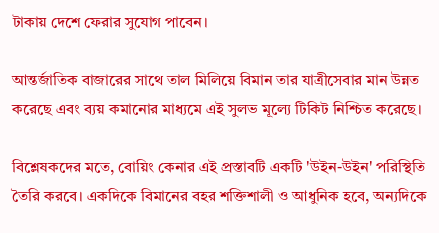টাকায় দেশে ফেরার সুযোগ পাবেন।

আন্তর্জাতিক বাজারের সাথে তাল মিলিয়ে বিমান তার যাত্রীসেবার মান উন্নত করেছে এবং ব্যয় কমানোর মাধ্যমে এই সুলভ মূল্যে টিকিট নিশ্চিত করেছে।

বিশ্লেষকদের মতে, বোয়িং কেনার এই প্রস্তাবটি একটি 'উইন-উইন' পরিস্থিতি তৈরি করবে। একদিকে বিমানের বহর শক্তিশালী ও আধুনিক হবে, অন্যদিকে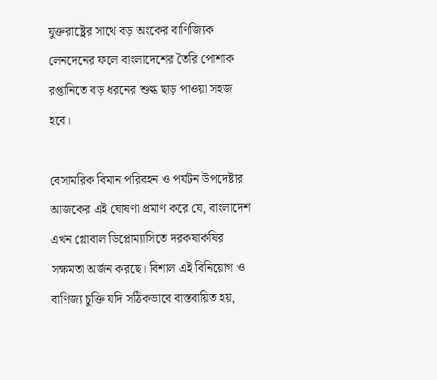যুক্তরাষ্ট্রের সাথে বড় অংকের বাণিজ্যিক লেনদেনের ফলে বাংলাদেশের তৈরি পোশাক রপ্তানিতে বড় ধরনের শুল্ক ছাড় পাওয়া সহজ হবে।

বেসামরিক বিমান পরিবহন ও পর্যটন উপদেষ্টার আজকের এই ঘোষণা প্রমাণ করে যে, বাংলাদেশ এখন গ্লোবাল ডিপ্লোম্যাসিতে দরকষাকষির সক্ষমতা অর্জন করছে। বিশাল এই বিনিয়োগ ও বাণিজ্য চুক্তি যদি সঠিকভাবে বাস্তবায়িত হয়,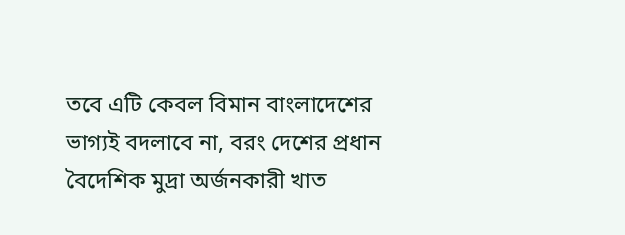তবে এটি কেবল বিমান বাংলাদেশের ভাগ্যই বদলাবে না, বরং দেশের প্রধান বৈদেশিক মুদ্রা অর্জনকারী খাত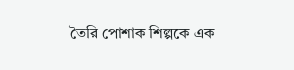তৈরি পোশাক শিল্পকে এক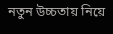নতুন উচ্চতায় নিয়ে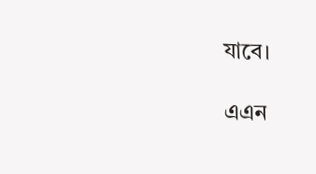যাবে।

এএন